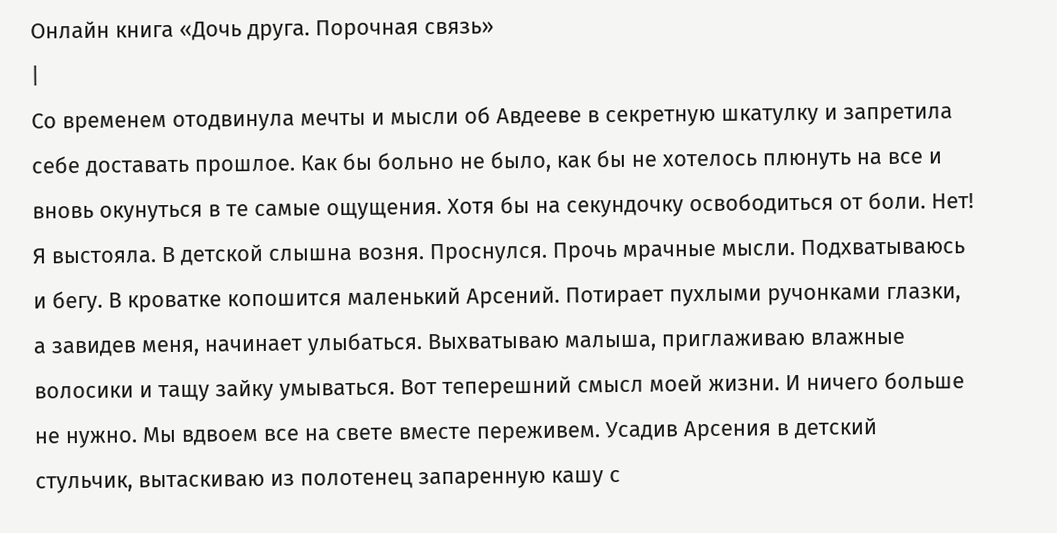Онлайн книга «Дочь друга. Порочная связь»
|
Со временем отодвинула мечты и мысли об Авдееве в секретную шкатулку и запретила себе доставать прошлое. Как бы больно не было, как бы не хотелось плюнуть на все и вновь окунуться в те самые ощущения. Хотя бы на секундочку освободиться от боли. Нет! Я выстояла. В детской слышна возня. Проснулся. Прочь мрачные мысли. Подхватываюсь и бегу. В кроватке копошится маленький Арсений. Потирает пухлыми ручонками глазки, а завидев меня, начинает улыбаться. Выхватываю малыша, приглаживаю влажные волосики и тащу зайку умываться. Вот теперешний смысл моей жизни. И ничего больше не нужно. Мы вдвоем все на свете вместе переживем. Усадив Арсения в детский стульчик, вытаскиваю из полотенец запаренную кашу с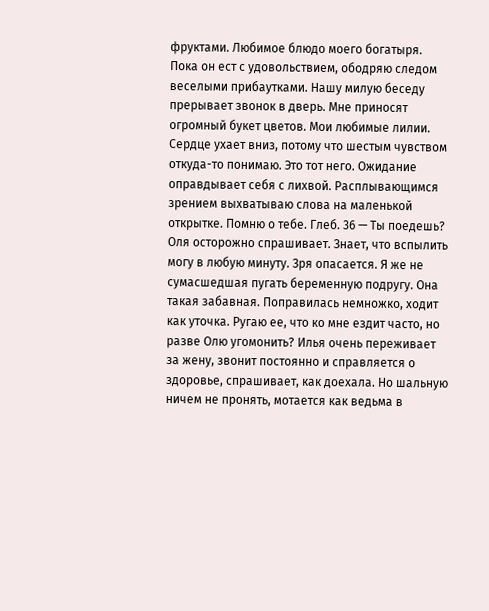фруктами. Любимое блюдо моего богатыря. Пока он ест с удовольствием, ободряю следом веселыми прибаутками. Нашу милую беседу прерывает звонок в дверь. Мне приносят огромный букет цветов. Мои любимые лилии. Сердце ухает вниз, потому что шестым чувством откуда-то понимаю. Это тот него. Ожидание оправдывает себя с лихвой. Расплывающимся зрением выхватываю слова на маленькой открытке. Помню о тебе. Глеб. 36 — Ты поедешь? Оля осторожно спрашивает. Знает, что вспылить могу в любую минуту. Зря опасается. Я же не сумасшедшая пугать беременную подругу. Она такая забавная. Поправилась немножко, ходит как уточка. Ругаю ее, что ко мне ездит часто, но разве Олю угомонить? Илья очень переживает за жену, звонит постоянно и справляется о здоровье, спрашивает, как доехала. Но шальную ничем не пронять, мотается как ведьма в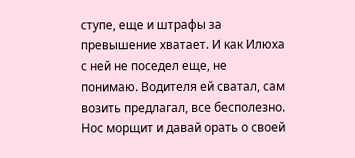ступе, еще и штрафы за превышение хватает. И как Илюха с ней не поседел еще, не понимаю. Водителя ей сватал, сам возить предлагал, все бесполезно. Нос морщит и давай орать о своей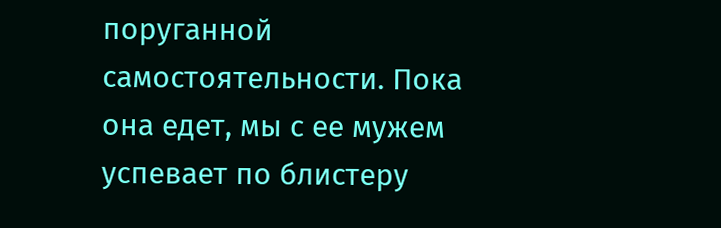поруганной самостоятельности. Пока она едет, мы с ее мужем успевает по блистеру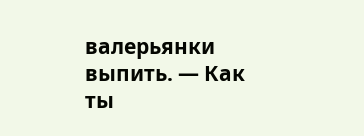валерьянки выпить. — Как ты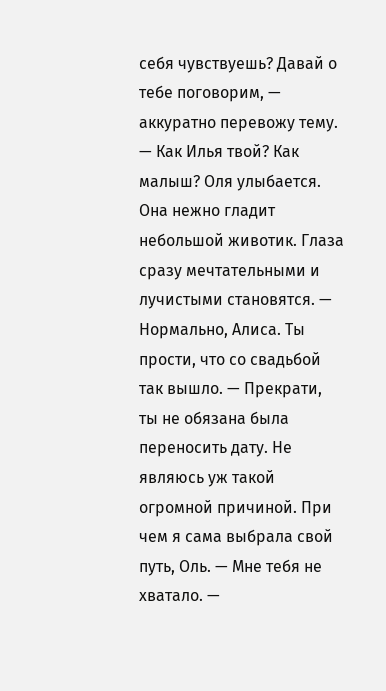себя чувствуешь? Давай о тебе поговорим, — аккуратно перевожу тему. — Как Илья твой? Как малыш? Оля улыбается. Она нежно гладит небольшой животик. Глаза сразу мечтательными и лучистыми становятся. — Нормально, Алиса. Ты прости, что со свадьбой так вышло. — Прекрати, ты не обязана была переносить дату. Не являюсь уж такой огромной причиной. При чем я сама выбрала свой путь, Оль. — Мне тебя не хватало. —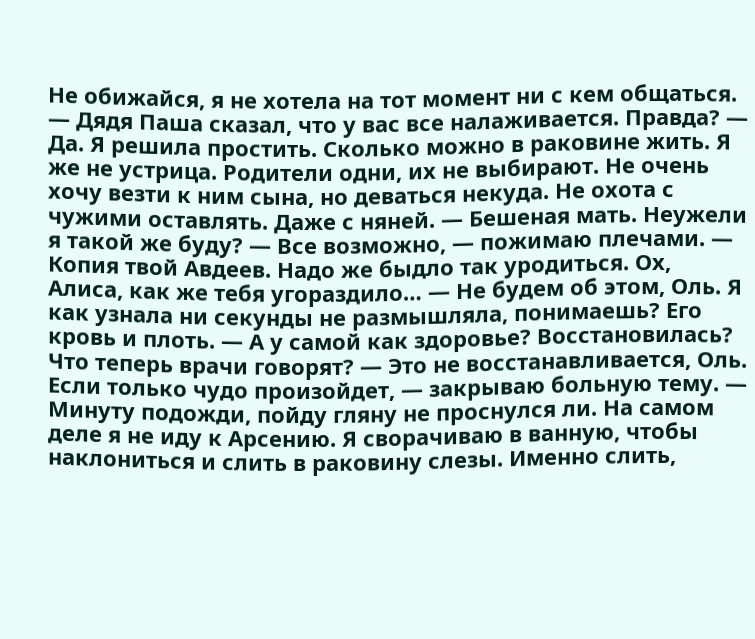Не обижайся, я не хотела на тот момент ни с кем общаться. — Дядя Паша сказал, что у вас все налаживается. Правда? — Да. Я решила простить. Сколько можно в раковине жить. Я же не устрица. Родители одни, их не выбирают. Не очень хочу везти к ним сына, но деваться некуда. Не охота с чужими оставлять. Даже с няней. — Бешеная мать. Неужели я такой же буду? — Все возможно, — пожимаю плечами. — Копия твой Авдеев. Надо же быдло так уродиться. Ох, Алиса, как же тебя угораздило… — Не будем об этом, Оль. Я как узнала ни секунды не размышляла, понимаешь? Его кровь и плоть. — А у самой как здоровье? Восстановилась? Что теперь врачи говорят? — Это не восстанавливается, Оль. Если только чудо произойдет, — закрываю больную тему. — Минуту подожди, пойду гляну не проснулся ли. На самом деле я не иду к Арсению. Я сворачиваю в ванную, чтобы наклониться и слить в раковину слезы. Именно слить,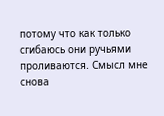потому что как только сгибаюсь они ручьями проливаются. Смысл мне снова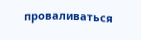проваливаться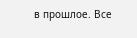в прошлое. Все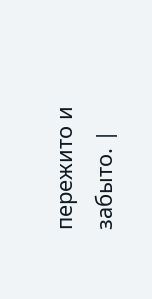пережито и забыто. |